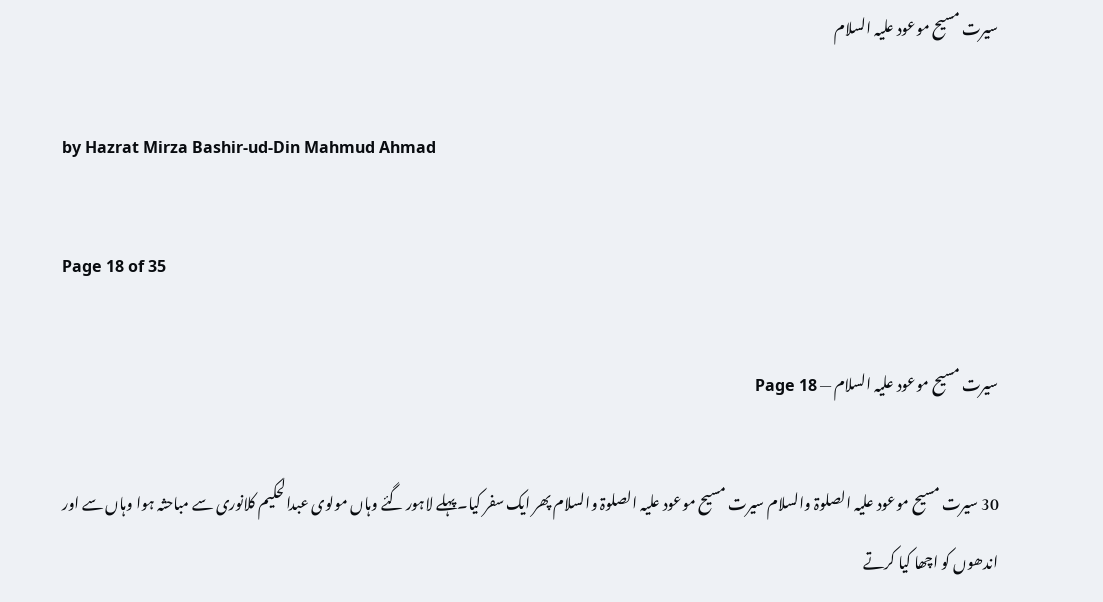سیرت مسیح موعود علیہ السلام

by Hazrat Mirza Bashir-ud-Din Mahmud Ahmad

Page 18 of 35

سیرت مسیح موعود علیہ السلام — Page 18

30 سیرت مسیح موعود علیہ الصلوۃ والسلام سیرت مسیح موعود علیہ الصلوۃ والسلام پھر ایک سفر کیا۔پہلے لاہور گئے وہاں مولوی عبدالحکیم کلانوری سے مباحثہ ہوا وہاں سے اور اندھوں کو اچھا کیا کرتے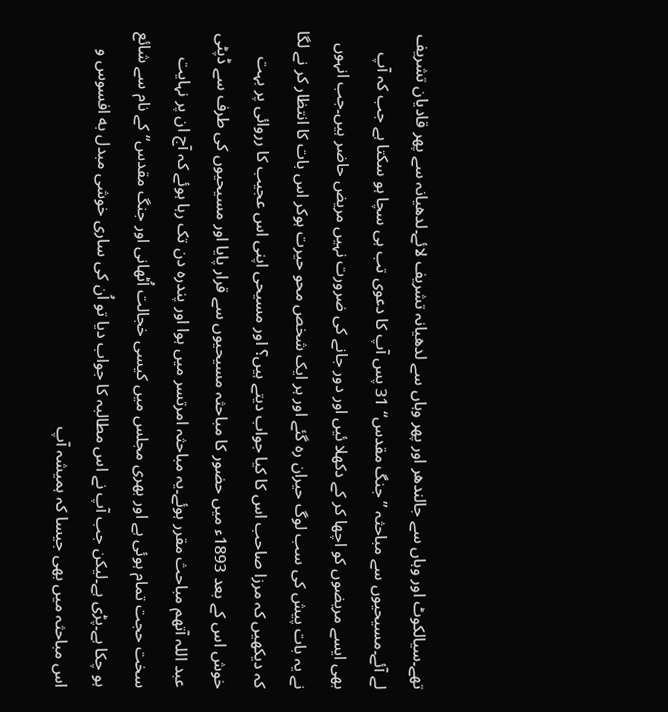تھے۔سیالکوٹ اور وہاں سے جالندھر اور پھر وہاں سے لدھیانہ تشریف لائے۔لدھیانہ سے پھر قادیان تشریف لے آئے۔مسیحیوں سے مباحثہ ”جنگ مقدس“ 31 پس آپ کا دعوی تب ہی سچا ہو سکتا ہے جب کہ آپ بھی ایسے مریضوں کو اچھا کر کے دکھلا ئیں اور دور جانے کی ضرورت نہیں مریض حاضر ہیں۔جب انہوں نے یہ بات پیش کی سب لوگ حیران رہ گئے اور ہر ایک شخص محو حیرت ہوکر اس بات کا انتظار کر نے لگا کہ دیکھیں کہ مرزا صاحب اس کا کیا جواب دیتے ہیں؟ اور مسیحی اپنی اس عجیب کا رروائی پر بہت خوش اس کے بعد 1893ء میں حضور کا مباحثہ مسیحیوں سے قرار پایا اور مسیحیوں کی طرف سے ڈپٹی عبد اللہ آتھم مباحث مقرر ہوئے۔یہ مباحثہ امرتسر میں ہوا اور پندرہ دن تک رہا ہوئے کہ آج ان پر نہایت سخت حجت تمام ہوئی ہے اور بھری مجلس میں کیسی خجالت اُٹھانی اور جنگ مقدس“ کے نام سے شائع ہو چکا ہے۔پڑی ہے۔لیکن جب آپ نے اس مطالبہ کا جواب دیا تو اُن کی ساری خوشی مبدل به افسوس و اس مباحثہ میں بھی جیسا کہ ہمیشہ آپ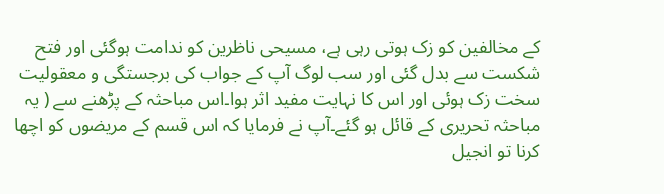کے مخالفین کو زک ہوتی رہی ہے، مسیحی ناظرین کو ندامت ہوگئی اور فتح شکست سے بدل گئی اور سب لوگ آپ کے جواب کی برجستگی و معقولیت سخت زک ہوئی اور اس کا نہایت مفید اثر ہوا۔اس مباحثہ کے پڑھنے سے ( یہ مباحثہ تحریری کے قائل ہو گئے۔آپ نے فرمایا کہ اس قسم کے مریضوں کو اچھا کرنا تو انجیل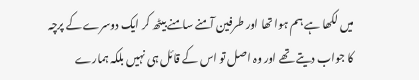میں لکھا ہے ہم ہوا تھا اور طرفین آمنے سامنے بیٹھ کر ایک دوسرے کے پرچہ کا جواب دیتے تھے اور وہ اصل تو اس کے قائل ہی نہیں بلکہ ہمارے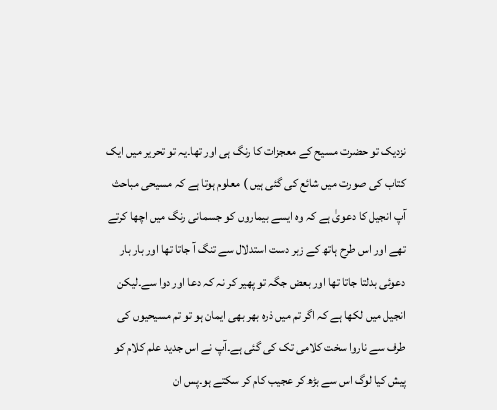نزدیک تو حضرت مسیح کے معجزات کا رنگ ہی اور تھا۔یہ تو تحریر میں ایک کتاب کی صورت میں شائع کی گئی ہیں ) معلوم ہوتا ہے کہ مسیحی مباحث آپ انجیل کا دعویٰ ہے کہ وہ ایسے بیماروں کو جسمانی رنگ میں اچھا کرتے تھے اور اس طرح ہاتھ کے زبر دست استدلال سے تنگ آ جاتا تھا اور بار بار دعوئی بدلتا جاتا تھا اور بعض جگہ تو پھیر کر نہ کہ دعا اور دوا سے۔لیکن انجیل میں لکھا ہے کہ اگر تم میں ذرہ بھر بھی ایمان ہو تو تم مسیحیوں کی طرف سے ناروا سخت کلامی تک کی گئی ہے۔آپ نے اس جدید علم کلام کو پیش کیا لوگ اس سے بڑھ کر عجیب کام کر سکتے ہو۔پس ان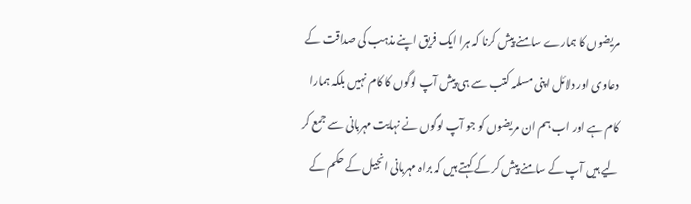مریضوں کا ہمارے سامنے پیش کرنا کہ ہرا ایک فریق اپنے مذہب کی صداقت کے دعاوی اور دلائل اپنی مسلمہ کتب سے ہی پیش آپ لوگوں کا کام نہیں بلکہ ہمارا کام ہے اور اب ہم ان مریضوں کو جو آپ لوگوں نے نہایت مہربانی سے جمع کر لیے ہیں آپ کے سامنے پیش کر کے کہتے ہیں کہ براہ مہربانی انجیل کے حکم کے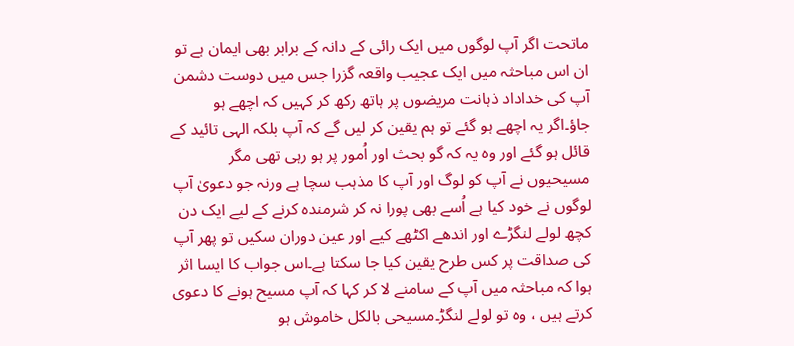ماتحت اگر آپ لوگوں میں ایک رائی کے دانہ کے برابر بھی ایمان ہے تو ان اس مباحثہ میں ایک عجیب واقعہ گزرا جس میں دوست دشمن آپ کی خداداد ذہانت مریضوں پر ہاتھ رکھ کر کہیں کہ اچھے ہو جاؤ۔اگر یہ اچھے ہو گئے تو ہم یقین کر لیں گے کہ آپ بلکہ الہی تائید کے قائل ہو گئے اور وہ یہ کہ گو بحث اور اُمور پر ہو رہی تھی مگر مسیحیوں نے آپ کو لوگ اور آپ کا مذہب سچا ہے ورنہ جو دعویٰ آپ لوگوں نے خود کیا ہے اُسے بھی پورا نہ کر شرمندہ کرنے کے لیے ایک دن کچھ لولے لنگڑے اور اندھے اکٹھے کیے اور عین دوران سکیں تو پھر آپ کی صداقت پر کس طرح یقین کیا جا سکتا ہے۔اس جواب کا ایسا اثر ہوا کہ مباحثہ میں آپ کے سامنے لا کر کہا کہ آپ مسیح ہونے کا دعوی کرتے ہیں ، وہ تو لولے لنگڑ۔مسیحی بالکل خاموش ہو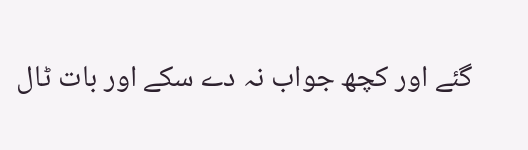گئے اور کچھ جواب نہ دے سکے اور بات ٹال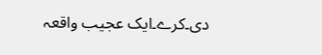دی۔کرے۔ایک عجیب واقعہ